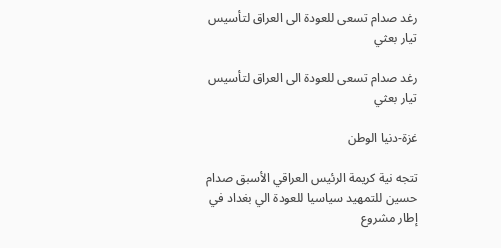رغد صدام تسعى للعودة الى العراق لتأسيس تيار بعثي

رغد صدام تسعى للعودة الى العراق لتأسيس تيار بعثي

غزة-دنيا الوطن

تتجه نية كريمة الرئيس العراقي الأسبق صدام حسين للتمهيد سياسيا للعودة الي بغداد في إطار مشروع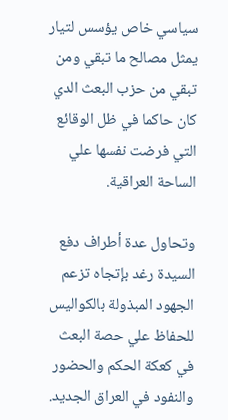سياسي خاص يؤسس لتيار يمثل مصالح ما تبقي ومن تبقي من حزب البعث الدي كان حاكما في ظل الوقائع التي فرضت نفسها علي الساحة العراقية.

وتحاول عدة أطراف دفع السيدة رغد بإتجاه تزعم الجهود المبذولة بالكواليس للحفاظ علي حصة البعث في كعكة الحكم والحضور والنفود في العراق الجديد.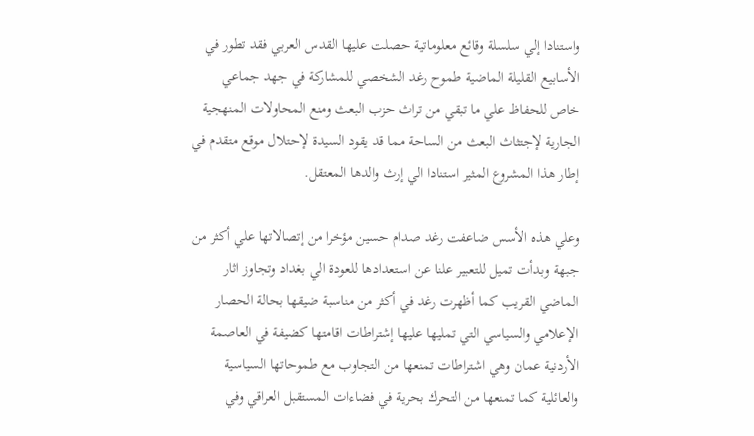واستنادا إلي سلسلة وقائع معلوماتية حصلت عليها القدس العربي فقد تطور في الأسابيع القليلة الماضية طموح رغد الشخصي للمشاركة في جهد جماعي خاص للحفاظ علي ما تبقي من تراث حزب البعث ومنع المحاولات المنهجية الجارية لإجتثاث البعث من الساحة مما قد يقود السيدة لإحتلال موقع متقدم في إطار هذا المشروع المثير استنادا الي إرث والدها المعتقل.

وعلي هذه الأسس ضاعفت رغد صدام حسين مؤخرا من إتصالاتها علي أكثر من جبهة وبدأت تميل للتعبير علنا عن استعدادها للعودة الي بغداد وتجاوز اثار الماضي القريب كما أظهرت رغد في أكثر من مناسبة ضيقها بحالة الحصار الإعلامي والسياسي التي تمليها عليها إشتراطات اقامتها كضيفة في العاصمة الأردنية عمان وهي اشتراطات تمنعها من التجاوب مع طموحاتها السياسية والعائلية كما تمنعها من التحرك بحرية في فضاءات المستقبل العراقي وفي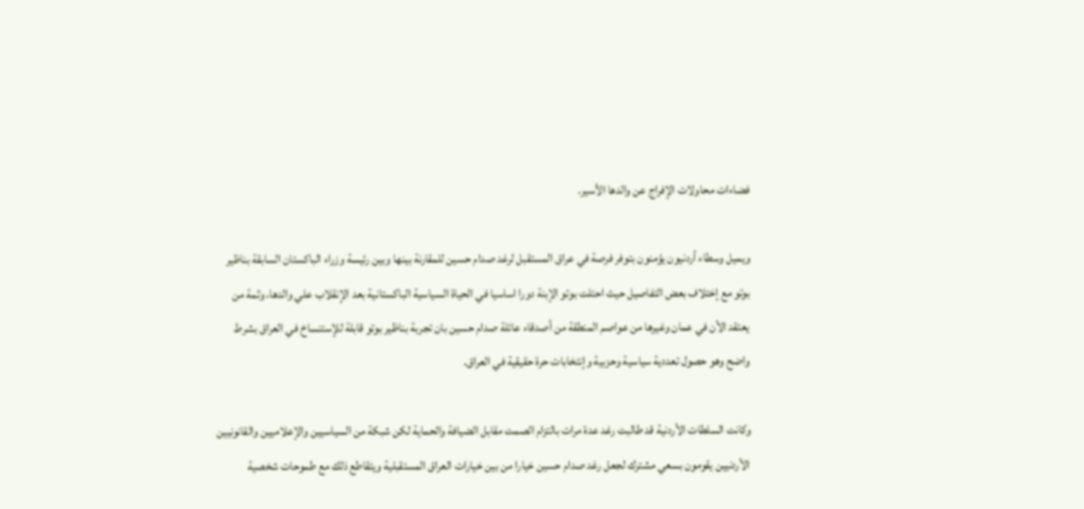فضاءات محاولات الإفراج عن والدها الأسير.

ويميل وسطاء أردنيون يؤمنون بتوفر فرصة في عراق المستقبل لرغد صدام حسين للمقارنة بينها وبين رئيسة وزراء الباكستان السابقة بناظير بوتو مع إختلاف بعض التفاصيل حيث احتلت بوتو الإبنة دورا اساسيا في الحياة السياسية الباكستانية بعد الإنقلاب علي والدها، وثمة من يعتقد الأن في عمان وغيرها من عواصم المنطقة من أصدقاء عائلة صدام حسين بان تجربة بناظير بوتو قابلة للإستنساخ في العراق بشرط واضح وهو حصول تعددية سياسية وحزبية وإنتخابات حرة حقيقية في العراق.

وكانت السلطات الأردنية قد طالبت رغد عدة مرات بالتزام الصمت مقابل الضيافة والحماية لكن شبكة من السياسيين والإعلاميين والقانونيين الأردنيين يقومون بسعي مشترك لجعل رغد صدام حسين خيارا من بين خيارات العراق المستقبلية ويتقاطع ذلك مع طموحات شخصية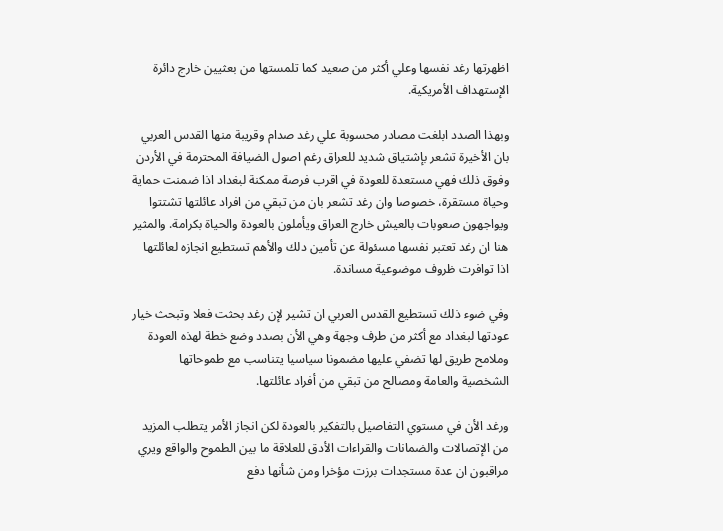اظهرتها رغد نفسها وعلي أكثر من صعيد كما تلمستها من بعثيين خارج دائرة الإستهداف الأمريكية.

وبهذا الصدد ابلغت مصادر محسوبة علي رغد صدام وقريبة منها القدس العربي بان الأخيرة تشعر بإشتياق شديد للعراق رغم اصول الضيافة المحترمة في الأردن وفوق ذلك فهي مستعدة للعودة في اقرب فرصة ممكنة لبغداد اذا ضمنت حماية وحياة مستقرة، خصوصا وان رغد تشعر بان من تبقي من افراد عائلتها تشتتوا ويواجهون صعوبات بالعيش خارج العراق ويأملون بالعودة والحياة بكرامة. والمثير هنا ان رغد تعتبر نفسها مسئولة عن تأمين دلك والأهم تستطيع انجازه لعائلتها اذا توافرت ظروف موضوعية مساندة.

وفي ضوء ذلك تستطيع القدس العربي ان تشير لإن رغد بحثت فعلا وتبحث خيار عودتها لبغداد مع أكثر من طرف وجهة وهي الأن بصدد وضع خطة لهذه العودة وملامح طريق لها تضفي عليها مضمونا سياسيا يتناسب مع طموحاتها الشخصية والعامة ومصالح من تبقي من أفراد عائلتها.

ورغد الأن في مستوي التفاصيل بالتفكير بالعودة لكن انجاز الأمر يتطلب المزيد من الإتصالات والضمانات والقراءات الأدق للعلاقة ما بين الطموح والواقع ويري مراقبون ان عدة مستجدات برزت مؤخرا ومن شأنها دفع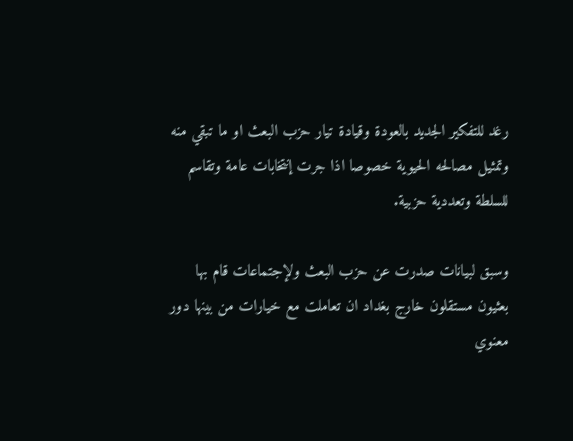رغد للتفكير الجديد بالعودة وقيادة تيار حزب البعث او ما تبقي منه وتمثيل مصالحه الحيوية خصوصا اذا جرت إنتخابات عامة وتقاسم للسلطة وتعددية حزبية.

وسبق لبيانات صدرت عن حزب البعث ولإجتماعات قام بها بعثيون مستقلون خارج بغداد ان تعاملت مع خيارات من بينها دور معنوي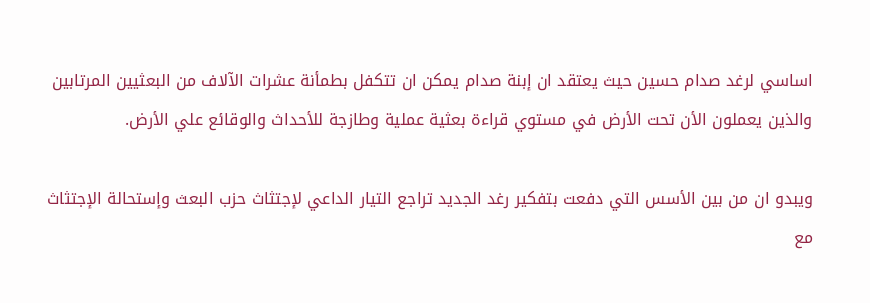اساسي لرغد صدام حسين حيث يعتقد ان إبنة صدام يمكن ان تتكفل بطمأنة عشرات الآلاف من البعثيين المرتابين والذين يعملون الأن تحت الأرض في مستوي قراءة بعثية عملية وطازجة للأحداث والوقائع علي الأرض.

ويبدو ان من بين الأسس التي دفعت بتفكير رغد الجديد تراجع التيار الداعي لإجتثاث حزب البعث وإستحالة الإجتثاث مع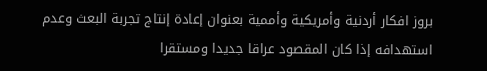بروز افكار أردنية وأمريكية وأممية بعنوان إعادة إنتاج تجربة البعث وعدم استهدافه إذا كان المقصود عراقا جديدا ومستقرا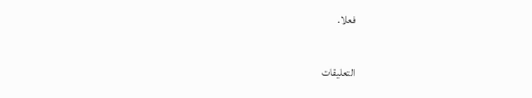فعلا.

التعليقات